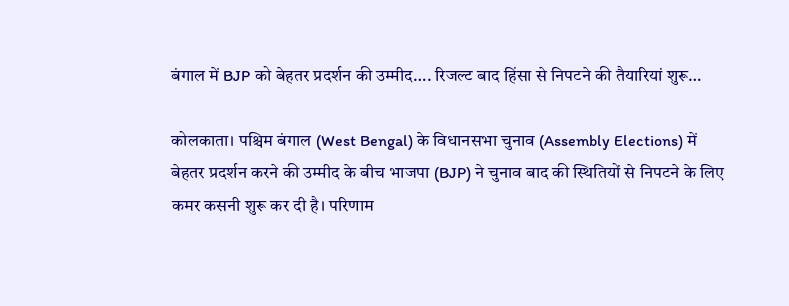बंगाल में BJP को बेहतर प्रदर्शन की उम्मीद…. रिजल्ट बाद हिंसा से निपटने की तैयारियां शुरू…

कोलकाता। पश्चिम बंगाल (West Bengal) के विधानसभा चुनाव (Assembly Elections) में बेहतर प्रदर्शन करने की उम्मीद के बीच भाजपा (BJP) ने चुनाव बाद की स्थितियों से निपटने के लिए कमर कसनी शुरू कर दी है। परिणाम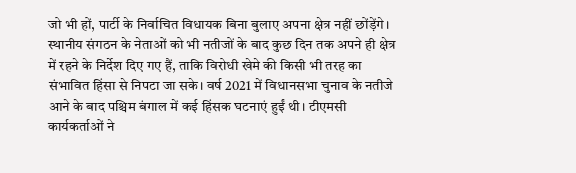जो भी हों, पार्टी के निर्वाचित विधायक बिना बुलाए अपना क्षेत्र नहीं छोंड़ेंगे। स्थानीय संगठन के नेताओं को भी नतीजों के बाद कुछ दिन तक अपने ही क्षेत्र में रहने के निर्देश दिए गए हैं, ताकि विरोधी खेमे की किसी भी तरह का संभावित हिंसा से निपटा जा सके। वर्ष 2021 में विधानसभा चुनाव के नतीजे आने के बाद पश्चिम बंगाल में कई हिंसक घटनाएं हुईं थी। टीएमसी कार्यकर्ताओं ने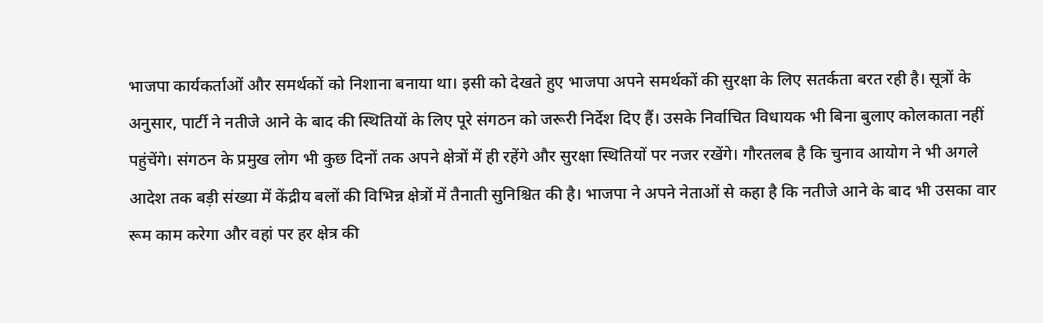भाजपा कार्यकर्ताओं और समर्थकों को निशाना बनाया था। इसी को देखते हुए भाजपा अपने समर्थकों की सुरक्षा के लिए सतर्कता बरत रही है। सूत्रों के अनुसार, पार्टी ने नतीजे आने के बाद की स्थितियों के लिए पूरे संगठन को जरूरी निर्देश दिए हैं। उसके निर्वाचित विधायक भी बिना बुलाए कोलकाता नहीं पहुंचेंगे। संगठन के प्रमुख लोग भी कुछ दिनों तक अपने क्षेत्रों में ही रहेंगे और सुरक्षा स्थितियों पर नजर रखेंगे। गौरतलब है कि चुनाव आयोग ने भी अगले आदेश तक बड़ी संख्या में केंद्रीय बलों की विभिन्न क्षेत्रों में तैनाती सुनिश्चित की है। भाजपा ने अपने नेताओं से कहा है कि नतीजे आने के बाद भी उसका वार रूम काम करेगा और वहां पर हर क्षेत्र की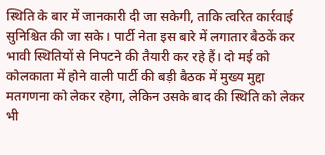स्थिति के बार में जानकारी दी जा सकेगी, ताकि त्वरित कार्रवाई सुनिश्चित की जा सके। पार्टी नेता इस बारे में लगातार बैठकें कर भावी स्थितियों से निपटने की तैयारी कर रहे हैं। दो मई को कोलकाता में होने वाली पार्टी की बड़ी बैठक में मुख्य मुद्दा मतगणना को लेकर रहेगा, लेकिन उसके बाद की स्थिति को लेकर भी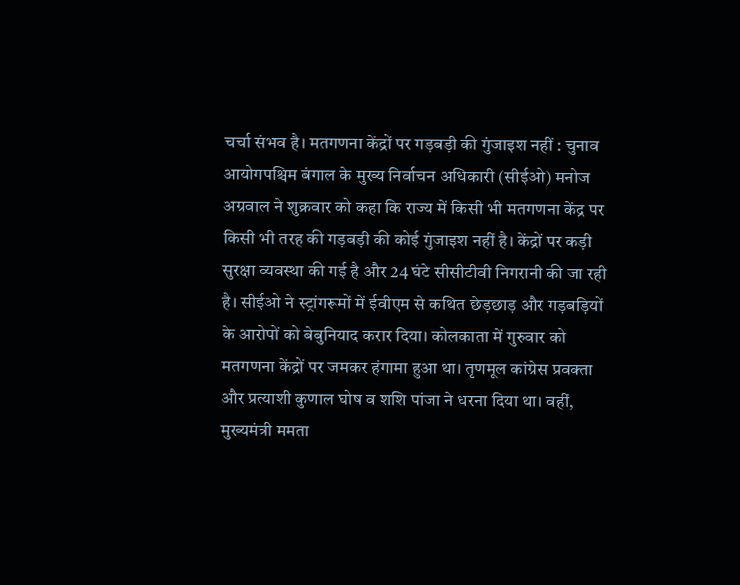चर्चा संभव है। मतगणना केंद्रों पर गड़बड़ी की गुंजाइश नहीं : चुनाव आयोगपश्चिम बंगाल के मुख्य निर्वाचन अधिकारी (सीईओ) मनोज अग्रवाल ने शुक्रवार को कहा कि राज्य में किसी भी मतगणना केंद्र पर किसी भी तरह की गड़बड़ी की कोई गुंजाइश नहीं है। केंद्रों पर कड़ी सुरक्षा व्यवस्था की गई है और 24 घंटे सीसीटीवी निगरानी की जा रही है। सीईओ ने स्ट्रांगरूमों में ईवीएम से कथित छेड़छाड़ और गड़बड़ियों के आरोपों को बेबुनियाद करार दिया। कोलकाता में गुरुवार को मतगणना केंद्रों पर जमकर हंगामा हुआ था। तृणमूल कांग्रेस प्रवक्ता और प्रत्याशी कुणाल घोष व शशि पांजा ने धरना दिया था। वहीं, मुख्यमंत्री ममता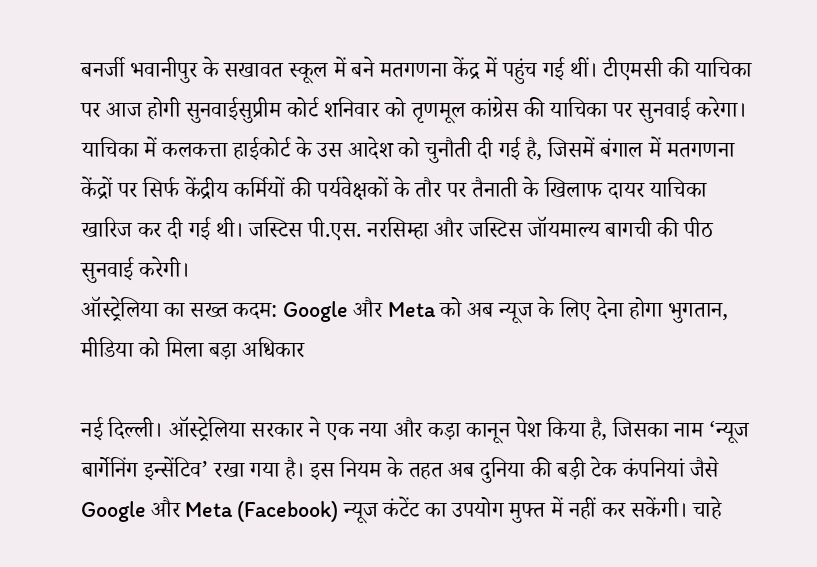बनर्जी भवानीपुर के सखावत स्कूल में बने मतगणना केंद्र में पहुंच गई थीं। टीएमसी की याचिका पर आज होगी सुनवाईसुप्रीम कोर्ट शनिवार को तृणमूल कांग्रेस की याचिका पर सुनवाई करेगा। याचिका में कलकत्ता हाईकोर्ट के उस आदेश को चुनौती दी गई है, जिसमें बंगाल में मतगणना केंद्रों पर सिर्फ केंद्रीय कर्मियों की पर्यवेक्षकों के तौर पर तैनाती के खिलाफ दायर याचिका खारिज कर दी गई थी। जस्टिस पी.एस. नरसिम्हा और जस्टिस जॉयमाल्य बागची की पीठ सुनवाई करेगी।
ऑस्ट्रेलिया का सख्त कदम: Google और Meta को अब न्यूज के लिए देना होगा भुगतान, मीडिया को मिला बड़ा अधिकार

नई दिल्ली। ऑस्ट्रेलिया सरकार ने एक नया और कड़ा कानून पेश किया है, जिसका नाम ‘न्यूज बार्गेनिंग इन्सेंटिव’ रखा गया है। इस नियम के तहत अब दुनिया की बड़ी टेक कंपनियां जैसे Google और Meta (Facebook) न्यूज कंटेंट का उपयोग मुफ्त में नहीं कर सकेंगी। चाहे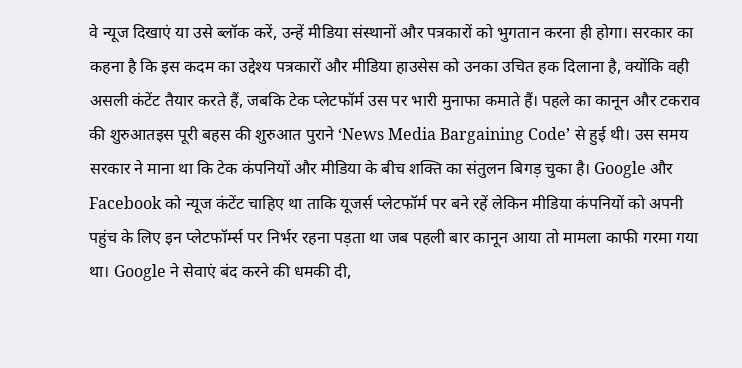वे न्यूज दिखाएं या उसे ब्लॉक करें, उन्हें मीडिया संस्थानों और पत्रकारों को भुगतान करना ही होगा। सरकार का कहना है कि इस कदम का उद्देश्य पत्रकारों और मीडिया हाउसेस को उनका उचित हक दिलाना है, क्योंकि वही असली कंटेंट तैयार करते हैं, जबकि टेक प्लेटफॉर्म उस पर भारी मुनाफा कमाते हैं। पहले का कानून और टकराव की शुरुआतइस पूरी बहस की शुरुआत पुराने ‘News Media Bargaining Code’ से हुई थी। उस समय सरकार ने माना था कि टेक कंपनियों और मीडिया के बीच शक्ति का संतुलन बिगड़ चुका है। Google और Facebook को न्यूज कंटेंट चाहिए था ताकि यूजर्स प्लेटफॉर्म पर बने रहें लेकिन मीडिया कंपनियों को अपनी पहुंच के लिए इन प्लेटफॉर्म्स पर निर्भर रहना पड़ता था जब पहली बार कानून आया तो मामला काफी गरमा गया था। Google ने सेवाएं बंद करने की धमकी दी,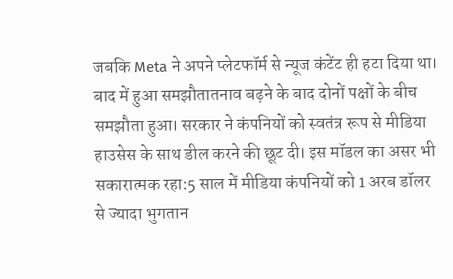जबकि Meta ने अपने प्लेटफॉर्म से न्यूज कंटेंट ही हटा दिया था। बाद में हुआ समझौतातनाव बढ़ने के बाद दोनों पक्षों के बीच समझौता हुआ। सरकार ने कंपनियों को स्वतंत्र रूप से मीडिया हाउसेस के साथ डील करने की छूट दी। इस मॉडल का असर भी सकारात्मक रहा:5 साल में मीडिया कंपनियों को 1 अरब डॉलर से ज्यादा भुगतान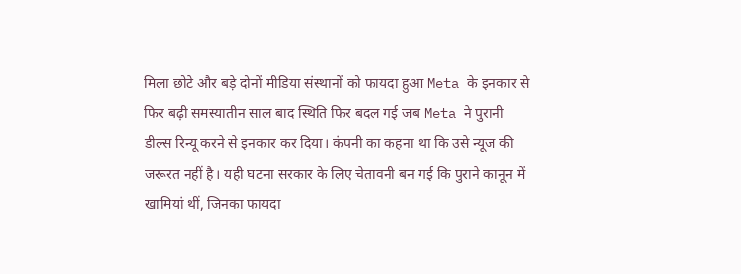मिला छोटे और बड़े दोनों मीडिया संस्थानों को फायदा हुआ Meta के इनकार से फिर बढ़ी समस्यातीन साल बाद स्थिति फिर बदल गई जब Meta ने पुरानी डील्स रिन्यू करने से इनकार कर दिया। कंपनी का कहना था कि उसे न्यूज की जरूरत नहीं है। यही घटना सरकार के लिए चेतावनी बन गई कि पुराने कानून में खामियां थीं, जिनका फायदा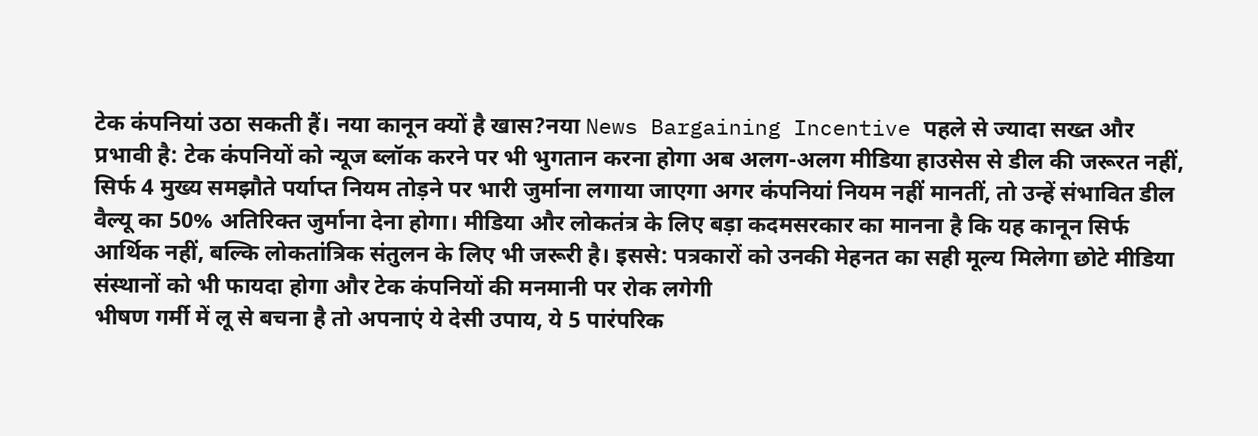टेक कंपनियां उठा सकती हैं। नया कानून क्यों है खास?नया News Bargaining Incentive पहले से ज्यादा सख्त और प्रभावी है: टेक कंपनियों को न्यूज ब्लॉक करने पर भी भुगतान करना होगा अब अलग-अलग मीडिया हाउसेस से डील की जरूरत नहीं, सिर्फ 4 मुख्य समझौते पर्याप्त नियम तोड़ने पर भारी जुर्माना लगाया जाएगा अगर कंपनियां नियम नहीं मानतीं, तो उन्हें संभावित डील वैल्यू का 50% अतिरिक्त जुर्माना देना होगा। मीडिया और लोकतंत्र के लिए बड़ा कदमसरकार का मानना है कि यह कानून सिर्फ आर्थिक नहीं, बल्कि लोकतांत्रिक संतुलन के लिए भी जरूरी है। इससे: पत्रकारों को उनकी मेहनत का सही मूल्य मिलेगा छोटे मीडिया संस्थानों को भी फायदा होगा और टेक कंपनियों की मनमानी पर रोक लगेगी
भीषण गर्मी में लू से बचना है तो अपनाएं ये देसी उपाय, ये 5 पारंपरिक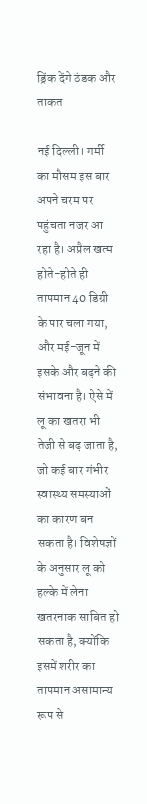ड्रिंक देंगे ठंडक और ताकत

नई दिल्ली। गर्मी का मौसम इस बार अपने चरम पर पहुंचता नजर आ रहा है। अप्रैल खत्म होते-होते ही तापमान 40 डिग्री के पार चला गया, और मई-जून में इसके और बढ़ने की संभावना है। ऐसे में लू का खतरा भी तेजी से बढ़ जाता है, जो कई बार गंभीर स्वास्थ्य समस्याओं का कारण बन सकता है। विशेषज्ञों के अनुसार लू को हल्के में लेना खतरनाक साबित हो सकता है, क्योंकि इसमें शरीर का तापमान असामान्य रूप से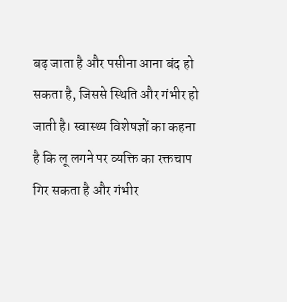बढ़ जाता है और पसीना आना बंद हो सकता है, जिससे स्थिति और गंभीर हो जाती है। स्वास्थ्य विशेषज्ञों का कहना है कि लू लगने पर व्यक्ति का रक्तचाप गिर सकता है और गंभीर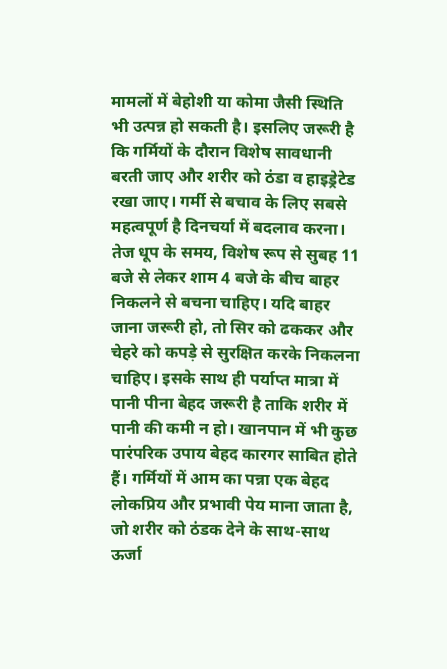मामलों में बेहोशी या कोमा जैसी स्थिति भी उत्पन्न हो सकती है। इसलिए जरूरी है कि गर्मियों के दौरान विशेष सावधानी बरती जाए और शरीर को ठंडा व हाइड्रेटेड रखा जाए। गर्मी से बचाव के लिए सबसे महत्वपूर्ण है दिनचर्या में बदलाव करना। तेज धूप के समय, विशेष रूप से सुबह 11 बजे से लेकर शाम 4 बजे के बीच बाहर निकलने से बचना चाहिए। यदि बाहर जाना जरूरी हो, तो सिर को ढककर और चेहरे को कपड़े से सुरक्षित करके निकलना चाहिए। इसके साथ ही पर्याप्त मात्रा में पानी पीना बेहद जरूरी है ताकि शरीर में पानी की कमी न हो। खानपान में भी कुछ पारंपरिक उपाय बेहद कारगर साबित होते हैं। गर्मियों में आम का पन्ना एक बेहद लोकप्रिय और प्रभावी पेय माना जाता है, जो शरीर को ठंडक देने के साथ-साथ ऊर्जा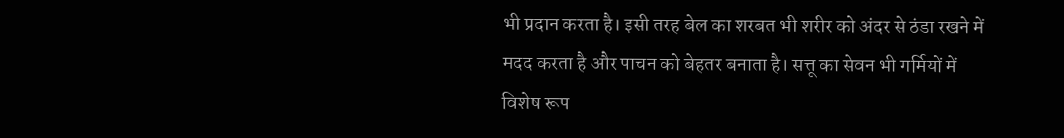भी प्रदान करता है। इसी तरह बेल का शरबत भी शरीर को अंदर से ठंडा रखने में मदद करता है और पाचन को बेहतर बनाता है। सत्तू का सेवन भी गर्मियों में विशेष रूप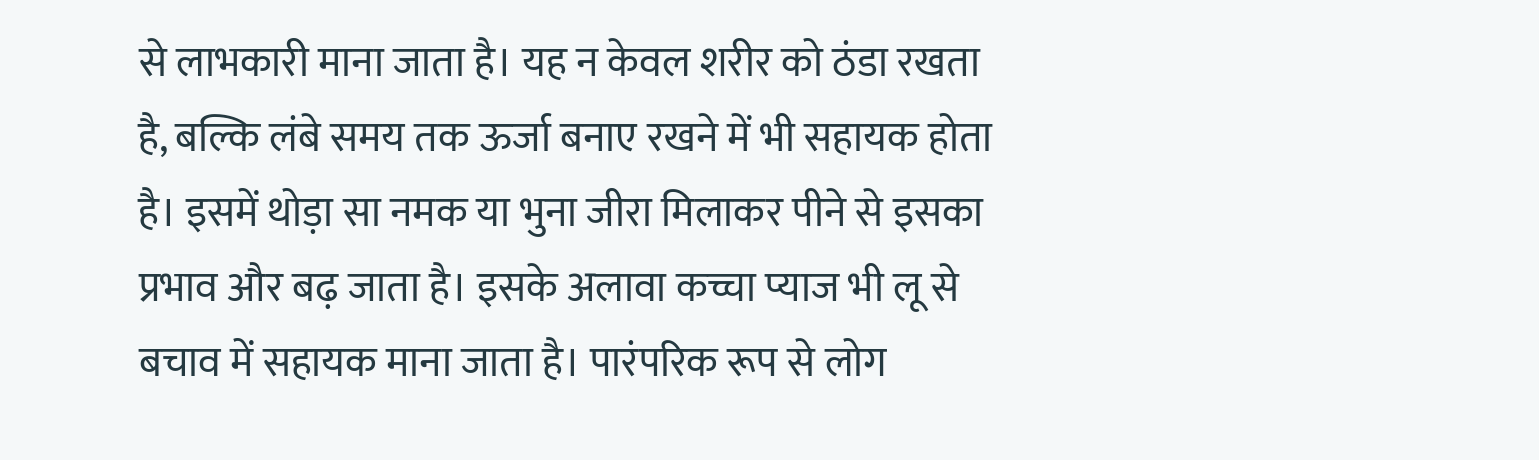से लाभकारी माना जाता है। यह न केवल शरीर को ठंडा रखता है, बल्कि लंबे समय तक ऊर्जा बनाए रखने में भी सहायक होता है। इसमें थोड़ा सा नमक या भुना जीरा मिलाकर पीने से इसका प्रभाव और बढ़ जाता है। इसके अलावा कच्चा प्याज भी लू से बचाव में सहायक माना जाता है। पारंपरिक रूप से लोग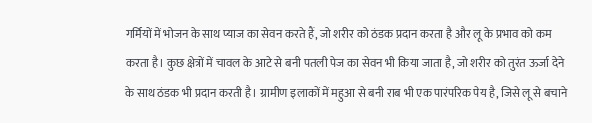गर्मियों में भोजन के साथ प्याज का सेवन करते हैं, जो शरीर को ठंडक प्रदान करता है और लू के प्रभाव को कम करता है। कुछ क्षेत्रों में चावल के आटे से बनी पतली पेज का सेवन भी किया जाता है, जो शरीर को तुरंत ऊर्जा देने के साथ ठंडक भी प्रदान करती है। ग्रामीण इलाकों में महुआ से बनी राब भी एक पारंपरिक पेय है, जिसे लू से बचाने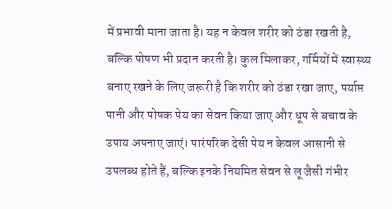में प्रभावी माना जाता है। यह न केवल शरीर को ठंडा रखती है, बल्कि पोषण भी प्रदान करती है। कुल मिलाकर, गर्मियों में स्वास्थ्य बनाए रखने के लिए जरूरी है कि शरीर को ठंडा रखा जाए, पर्याप्त पानी और पोषक पेय का सेवन किया जाए और धूप से बचाव के उपाय अपनाए जाएं। पारंपरिक देसी पेय न केवल आसानी से उपलब्ध होते हैं, बल्कि इनके नियमित सेवन से लू जैसी गंभीर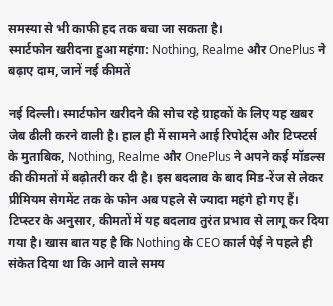समस्या से भी काफी हद तक बचा जा सकता है।
स्मार्टफोन खरीदना हुआ महंगा: Nothing, Realme और OnePlus ने बढ़ाए दाम, जानें नई कीमतें

नई दिल्ली। स्मार्टफोन खरीदने की सोच रहे ग्राहकों के लिए यह खबर जेब ढीली करने वाली है। हाल ही में सामने आई रिपोर्ट्स और टिप्स्टर्स के मुताबिक, Nothing, Realme और OnePlus ने अपने कई मॉडल्स की कीमतों में बढ़ोतरी कर दी है। इस बदलाव के बाद मिड-रेंज से लेकर प्रीमियम सेगमेंट तक के फोन अब पहले से ज्यादा महंगे हो गए हैं। टिप्स्टर के अनुसार, कीमतों में यह बदलाव तुरंत प्रभाव से लागू कर दिया गया है। खास बात यह है कि Nothing के CEO कार्ल पेई ने पहले ही संकेत दिया था कि आने वाले समय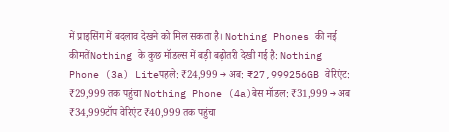में प्राइसिंग में बदलाव देखने को मिल सकता है। Nothing Phones की नई कीमतेंNothing के कुछ मॉडल्स में बड़ी बढ़ोतरी देखी गई है: Nothing Phone (3a) Liteपहले: ₹24,999 → अब: ₹27,999256GB वेरिएंट: ₹29,999 तक पहुंचा Nothing Phone (4a)बेस मॉडल: ₹31,999 → अब ₹34,999टॉप वेरिएंट ₹40,999 तक पहुंचा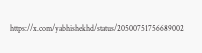https://x.com/yabhishekhd/status/20500751756689002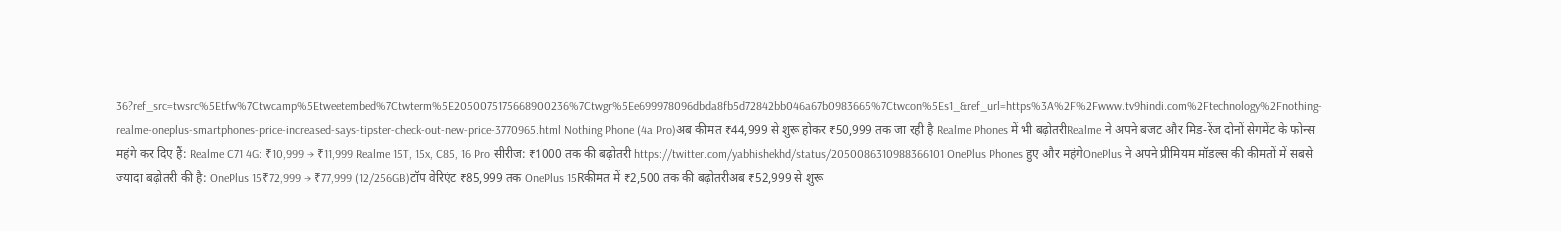36?ref_src=twsrc%5Etfw%7Ctwcamp%5Etweetembed%7Ctwterm%5E2050075175668900236%7Ctwgr%5Ee699978096dbda8fb5d72842bb046a67b0983665%7Ctwcon%5Es1_&ref_url=https%3A%2F%2Fwww.tv9hindi.com%2Ftechnology%2Fnothing-realme-oneplus-smartphones-price-increased-says-tipster-check-out-new-price-3770965.html Nothing Phone (4a Pro)अब कीमत ₹44,999 से शुरू होकर ₹50,999 तक जा रही है Realme Phones में भी बढ़ोतरीRealme ने अपने बजट और मिड-रेंज दोनों सेगमेंट के फोन्स महंगे कर दिए हैं: Realme C71 4G: ₹10,999 → ₹11,999 Realme 15T, 15x, C85, 16 Pro सीरीज: ₹1000 तक की बढ़ोतरी https://twitter.com/yabhishekhd/status/2050086310988366101 OnePlus Phones हुए और महंगेOnePlus ने अपने प्रीमियम मॉडल्स की कीमतों में सबसे ज्यादा बढ़ोतरी की है: OnePlus 15₹72,999 → ₹77,999 (12/256GB)टॉप वेरिएंट ₹85,999 तक OnePlus 15Rकीमत में ₹2,500 तक की बढ़ोतरीअब ₹52,999 से शुरू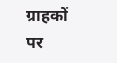ग्राहकों पर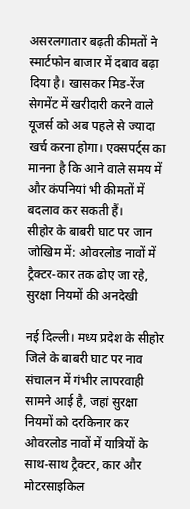असरलगातार बढ़ती कीमतों ने स्मार्टफोन बाजार में दबाव बढ़ा दिया है। खासकर मिड-रेंज सेगमेंट में खरीदारी करने वाले यूजर्स को अब पहले से ज्यादा खर्च करना होगा। एक्सपर्ट्स का मानना है कि आने वाले समय में और कंपनियां भी कीमतों में बदलाव कर सकती हैं।
सीहोर के बाबरी घाट पर जान जोखिम में: ओवरलोड नावों में ट्रैक्टर-कार तक ढोए जा रहे, सुरक्षा नियमों की अनदेखी

नई दिल्ली। मध्य प्रदेश के सीहोर जिले के बाबरी घाट पर नाव संचालन में गंभीर लापरवाही सामने आई है, जहां सुरक्षा नियमों को दरकिनार कर ओवरलोड नावों में यात्रियों के साथ-साथ ट्रैक्टर, कार और मोटरसाइकिल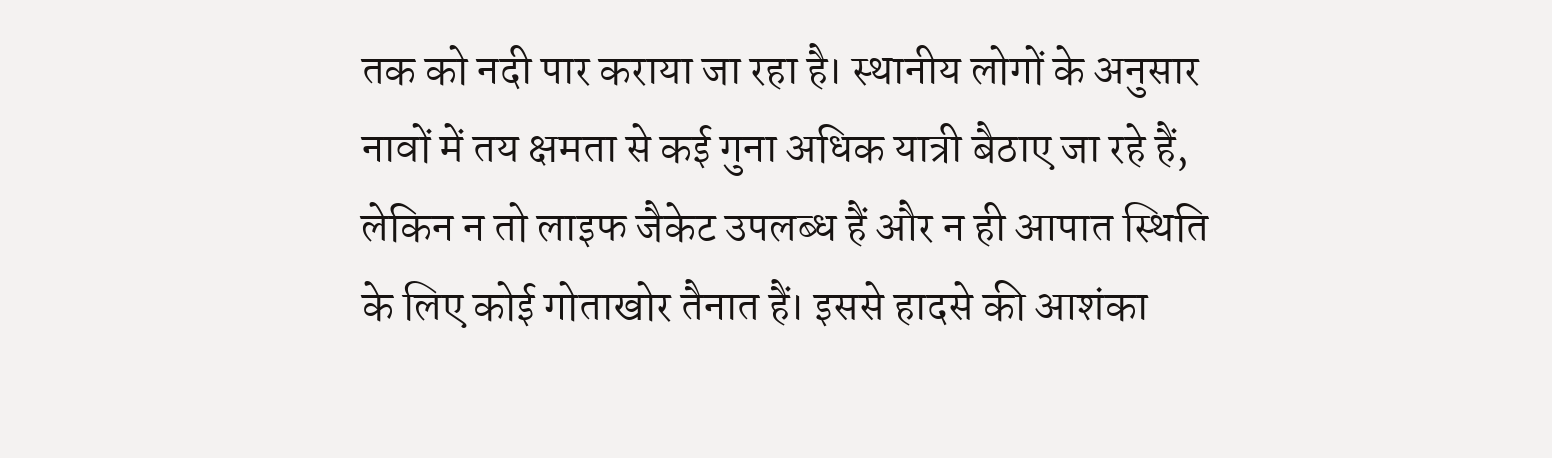तक को नदी पार कराया जा रहा है। स्थानीय लोगों के अनुसार नावों में तय क्षमता से कई गुना अधिक यात्री बैठाए जा रहे हैं, लेकिन न तो लाइफ जैकेट उपलब्ध हैं और न ही आपात स्थिति के लिए कोई गोताखोर तैनात हैं। इससे हादसे की आशंका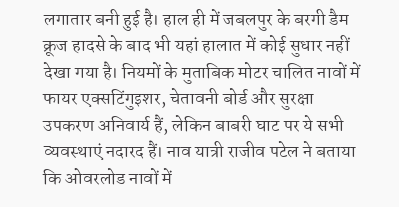लगातार बनी हुई है। हाल ही में जबलपुर के बरगी डैम क्रूज हादसे के बाद भी यहां हालात में कोई सुधार नहीं देखा गया है। नियमों के मुताबिक मोटर चालित नावों में फायर एक्सटिंगुइशर, चेतावनी बोर्ड और सुरक्षा उपकरण अनिवार्य हैं, लेकिन बाबरी घाट पर ये सभी व्यवस्थाएं नदारद हैं। नाव यात्री राजीव पटेल ने बताया कि ओवरलोड नावों में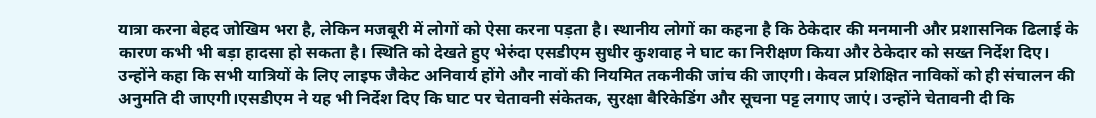यात्रा करना बेहद जोखिम भरा है, लेकिन मजबूरी में लोगों को ऐसा करना पड़ता है। स्थानीय लोगों का कहना है कि ठेकेदार की मनमानी और प्रशासनिक ढिलाई के कारण कभी भी बड़ा हादसा हो सकता है। स्थिति को देखते हुए भेरुंदा एसडीएम सुधीर कुशवाह ने घाट का निरीक्षण किया और ठेकेदार को सख्त निर्देश दिए। उन्होंने कहा कि सभी यात्रियों के लिए लाइफ जैकेट अनिवार्य होंगे और नावों की नियमित तकनीकी जांच की जाएगी। केवल प्रशिक्षित नाविकों को ही संचालन की अनुमति दी जाएगी।एसडीएम ने यह भी निर्देश दिए कि घाट पर चेतावनी संकेतक, सुरक्षा बैरिकेडिंग और सूचना पट्ट लगाए जाएं। उन्होंने चेतावनी दी कि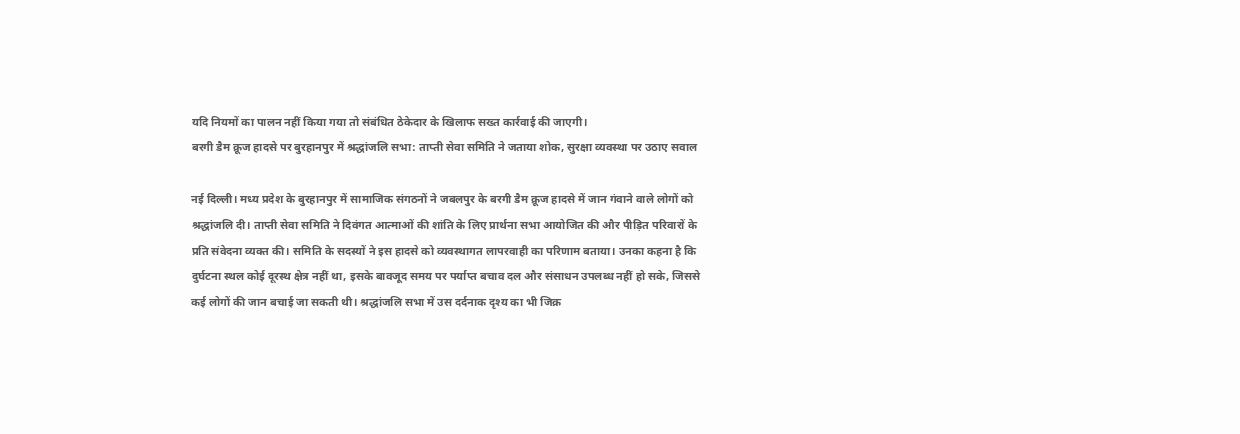यदि नियमों का पालन नहीं किया गया तो संबंधित ठेकेदार के खिलाफ सख्त कार्रवाई की जाएगी।
बरगी डैम क्रूज हादसे पर बुरहानपुर में श्रद्धांजलि सभा: ताप्ती सेवा समिति ने जताया शोक, सुरक्षा व्यवस्था पर उठाए सवाल

नई दिल्ली। मध्य प्रदेश के बुरहानपुर में सामाजिक संगठनों ने जबलपुर के बरगी डैम क्रूज हादसे में जान गंवाने वाले लोगों को श्रद्धांजलि दी। ताप्ती सेवा समिति ने दिवंगत आत्माओं की शांति के लिए प्रार्थना सभा आयोजित की और पीड़ित परिवारों के प्रति संवेदना व्यक्त की। समिति के सदस्यों ने इस हादसे को व्यवस्थागत लापरवाही का परिणाम बताया। उनका कहना है कि दुर्घटना स्थल कोई दूरस्थ क्षेत्र नहीं था, इसके बावजूद समय पर पर्याप्त बचाव दल और संसाधन उपलब्ध नहीं हो सके, जिससे कई लोगों की जान बचाई जा सकती थी। श्रद्धांजलि सभा में उस दर्दनाक दृश्य का भी जिक्र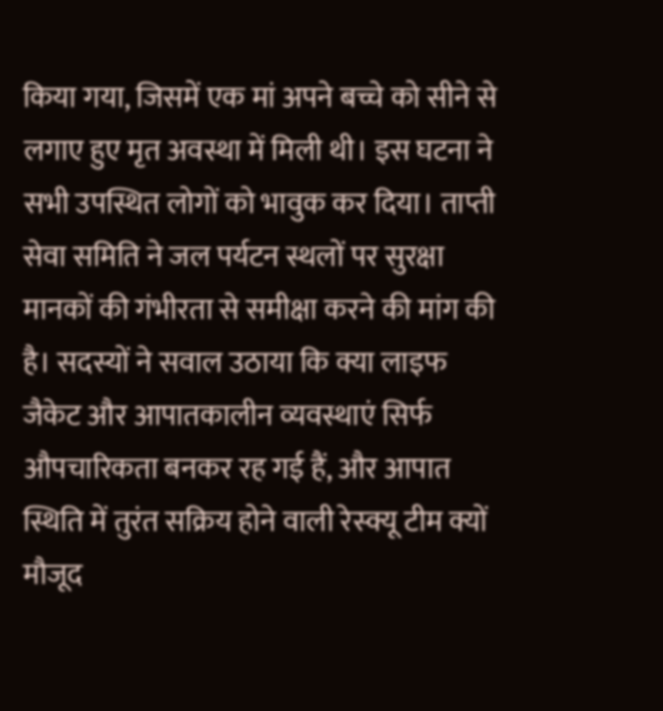किया गया, जिसमें एक मां अपने बच्चे को सीने से लगाए हुए मृत अवस्था में मिली थी। इस घटना ने सभी उपस्थित लोगों को भावुक कर दिया। ताप्ती सेवा समिति ने जल पर्यटन स्थलों पर सुरक्षा मानकों की गंभीरता से समीक्षा करने की मांग की है। सदस्यों ने सवाल उठाया कि क्या लाइफ जैकेट और आपातकालीन व्यवस्थाएं सिर्फ औपचारिकता बनकर रह गई हैं, और आपात स्थिति में तुरंत सक्रिय होने वाली रेस्क्यू टीम क्यों मौजूद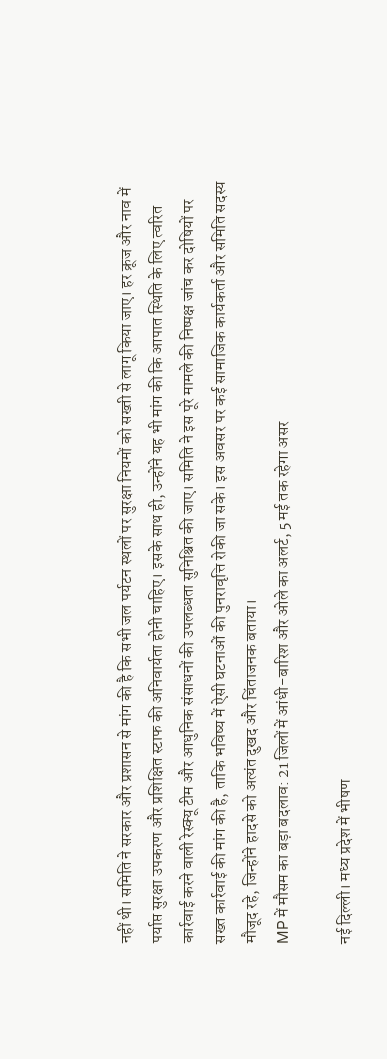नहीं थी। समिति ने सरकार और प्रशासन से मांग की है कि सभी जल पर्यटन स्थलों पर सुरक्षा नियमों को सख्ती से लागू किया जाए। हर क्रूज और नाव में पर्याप्त सुरक्षा उपकरण और प्रशिक्षित स्टाफ की अनिवार्यता होनी चाहिए। इसके साथ ही, उन्होंने यह भी मांग की कि आपात स्थिति के लिए त्वरित कार्रवाई करने वाली रेस्क्यू टीम और आधुनिक संसाधनों की उपलब्धता सुनिश्चित की जाए। समिति ने इस पूरे मामले की निष्पक्ष जांच कर दोषियों पर सख्त कार्रवाई की मांग की है, ताकि भविष्य में ऐसी घटनाओं की पुनरावृत्ति रोकी जा सके। इस अवसर पर कई सामाजिक कार्यकर्ता और समिति सदस्य मौजूद रहे, जिन्होंने हादसे को अत्यंत दुखद और चिंताजनक बताया।
MP में मौसम का बड़ा बदलाव: 21 जिलों में आंधी-बारिश और ओले का अलर्ट, 5 मई तक रहेगा असर

नई दिल्ली। मध्य प्रदेश में भीषण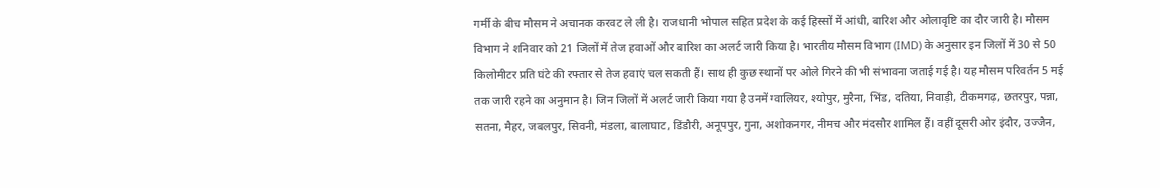गर्मी के बीच मौसम ने अचानक करवट ले ली है। राजधानी भोपाल सहित प्रदेश के कई हिस्सों में आंधी, बारिश और ओलावृष्टि का दौर जारी है। मौसम विभाग ने शनिवार को 21 जिलों में तेज हवाओं और बारिश का अलर्ट जारी किया है। भारतीय मौसम विभाग (IMD) के अनुसार इन जिलों में 30 से 50 किलोमीटर प्रति घंटे की रफ्तार से तेज हवाएं चल सकती हैं। साथ ही कुछ स्थानों पर ओले गिरने की भी संभावना जताई गई है। यह मौसम परिवर्तन 5 मई तक जारी रहने का अनुमान है। जिन जिलों में अलर्ट जारी किया गया है उनमें ग्वालियर, श्योपुर, मुरैना, भिंड, दतिया, निवाड़ी, टीकमगढ़, छतरपुर, पन्ना, सतना, मैहर, जबलपुर, सिवनी, मंडला, बालाघाट, डिंडौरी, अनूपपुर, गुना, अशोकनगर, नीमच और मंदसौर शामिल हैं। वहीं दूसरी ओर इंदौर, उज्जैन,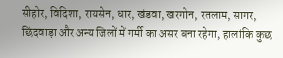सीहोर, विदिशा, रायसेन, धार, खंडवा, खरगोन, रतलाम, सागर, छिंदवाड़ा और अन्य जिलों में गर्मी का असर बना रहेगा, हालांकि कुछ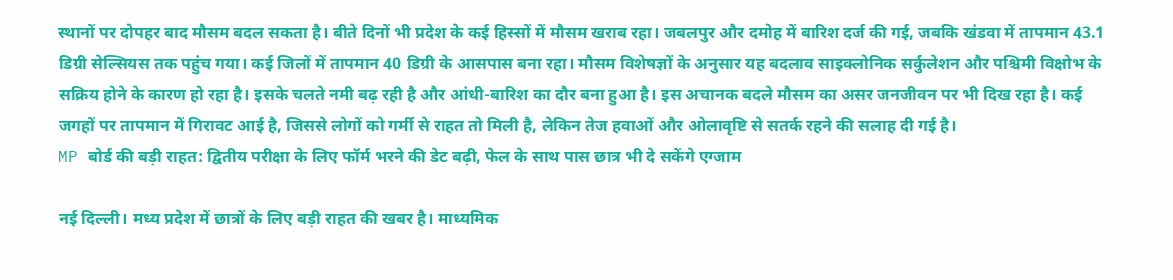स्थानों पर दोपहर बाद मौसम बदल सकता है। बीते दिनों भी प्रदेश के कई हिस्सों में मौसम खराब रहा। जबलपुर और दमोह में बारिश दर्ज की गई, जबकि खंडवा में तापमान 43.1 डिग्री सेल्सियस तक पहुंच गया। कई जिलों में तापमान 40 डिग्री के आसपास बना रहा। मौसम विशेषज्ञों के अनुसार यह बदलाव साइक्लोनिक सर्कुलेशन और पश्चिमी विक्षोभ के सक्रिय होने के कारण हो रहा है। इसके चलते नमी बढ़ रही है और आंधी-बारिश का दौर बना हुआ है। इस अचानक बदले मौसम का असर जनजीवन पर भी दिख रहा है। कई जगहों पर तापमान में गिरावट आई है, जिससे लोगों को गर्मी से राहत तो मिली है, लेकिन तेज हवाओं और ओलावृष्टि से सतर्क रहने की सलाह दी गई है।
MP बोर्ड की बड़ी राहत: द्वितीय परीक्षा के लिए फॉर्म भरने की डेट बढ़ी, फेल के साथ पास छात्र भी दे सकेंगे एग्जाम

नई दिल्ली। मध्य प्रदेश में छात्रों के लिए बड़ी राहत की खबर है। माध्यमिक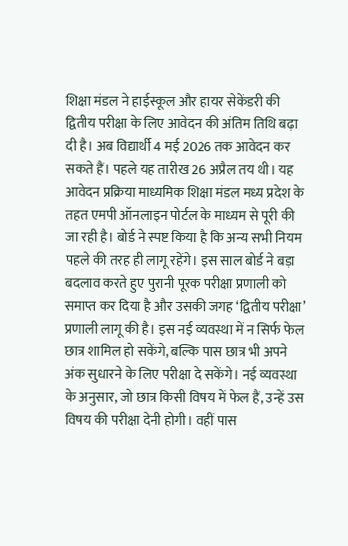शिक्षा मंडल ने हाईस्कूल और हायर सेकेंडरी की द्वितीय परीक्षा के लिए आवेदन की अंतिम तिथि बढ़ा दी है। अब विद्यार्थी 4 मई 2026 तक आवेदन कर सकते हैं। पहले यह तारीख 26 अप्रैल तय थी। यह आवेदन प्रक्रिया माध्यमिक शिक्षा मंडल मध्य प्रदेश के तहत एमपी ऑनलाइन पोर्टल के माध्यम से पूरी की जा रही है। बोर्ड ने स्पष्ट किया है कि अन्य सभी नियम पहले की तरह ही लागू रहेंगे। इस साल बोर्ड ने बड़ा बदलाव करते हुए पुरानी पूरक परीक्षा प्रणाली को समाप्त कर दिया है और उसकी जगह ‘द्वितीय परीक्षा’ प्रणाली लागू की है। इस नई व्यवस्था में न सिर्फ फेल छात्र शामिल हो सकेंगे, बल्कि पास छात्र भी अपने अंक सुधारने के लिए परीक्षा दे सकेंगे। नई व्यवस्था के अनुसार, जो छात्र किसी विषय में फेल हैं, उन्हें उस विषय की परीक्षा देनी होगी। वहीं पास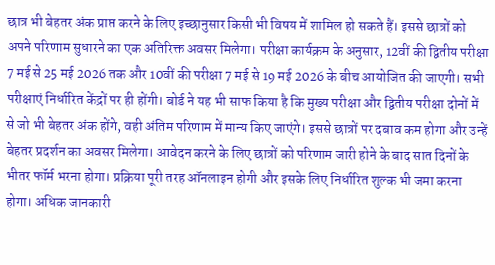छात्र भी बेहतर अंक प्राप्त करने के लिए इच्छानुसार किसी भी विषय में शामिल हो सकते हैं। इससे छात्रों को अपने परिणाम सुधारने का एक अतिरिक्त अवसर मिलेगा। परीक्षा कार्यक्रम के अनुसार, 12वीं की द्वितीय परीक्षा 7 मई से 25 मई 2026 तक और 10वीं की परीक्षा 7 मई से 19 मई 2026 के बीच आयोजित की जाएगी। सभी परीक्षाएं निर्धारित केंद्रों पर ही होंगी। बोर्ड ने यह भी साफ किया है कि मुख्य परीक्षा और द्वितीय परीक्षा दोनों में से जो भी बेहतर अंक होंगे, वही अंतिम परिणाम में मान्य किए जाएंगे। इससे छात्रों पर दबाव कम होगा और उन्हें बेहतर प्रदर्शन का अवसर मिलेगा। आवेदन करने के लिए छात्रों को परिणाम जारी होने के बाद सात दिनों के भीतर फॉर्म भरना होगा। प्रक्रिया पूरी तरह ऑनलाइन होगी और इसके लिए निर्धारित शुल्क भी जमा करना होगा। अधिक जानकारी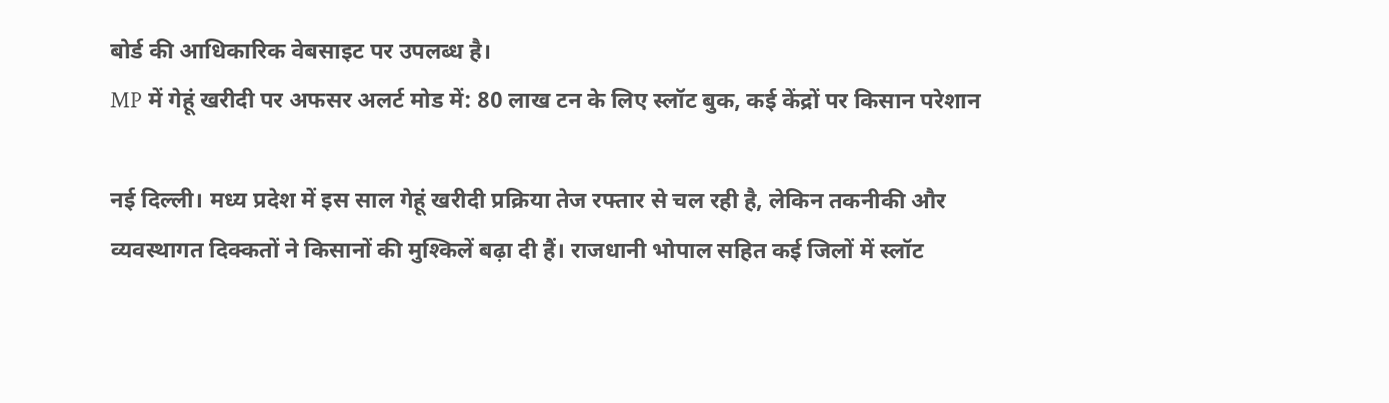बोर्ड की आधिकारिक वेबसाइट पर उपलब्ध है।
MP में गेहूं खरीदी पर अफसर अलर्ट मोड में: 80 लाख टन के लिए स्लॉट बुक, कई केंद्रों पर किसान परेशान

नई दिल्ली। मध्य प्रदेश में इस साल गेहूं खरीदी प्रक्रिया तेज रफ्तार से चल रही है, लेकिन तकनीकी और व्यवस्थागत दिक्कतों ने किसानों की मुश्किलें बढ़ा दी हैं। राजधानी भोपाल सहित कई जिलों में स्लॉट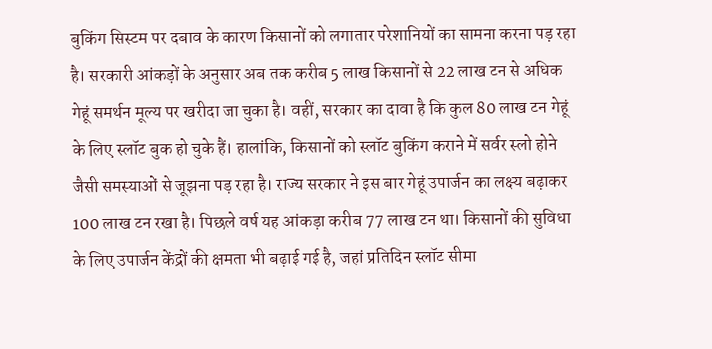बुकिंग सिस्टम पर दबाव के कारण किसानों को लगातार परेशानियों का सामना करना पड़ रहा है। सरकारी आंकड़ों के अनुसार अब तक करीब 5 लाख किसानों से 22 लाख टन से अधिक गेहूं समर्थन मूल्य पर खरीदा जा चुका है। वहीं, सरकार का दावा है कि कुल 80 लाख टन गेहूं के लिए स्लॉट बुक हो चुके हैं। हालांकि, किसानों को स्लॉट बुकिंग कराने में सर्वर स्लो होने जैसी समस्याओं से जूझना पड़ रहा है। राज्य सरकार ने इस बार गेहूं उपार्जन का लक्ष्य बढ़ाकर 100 लाख टन रखा है। पिछले वर्ष यह आंकड़ा करीब 77 लाख टन था। किसानों की सुविधा के लिए उपार्जन केंद्रों की क्षमता भी बढ़ाई गई है, जहां प्रतिदिन स्लॉट सीमा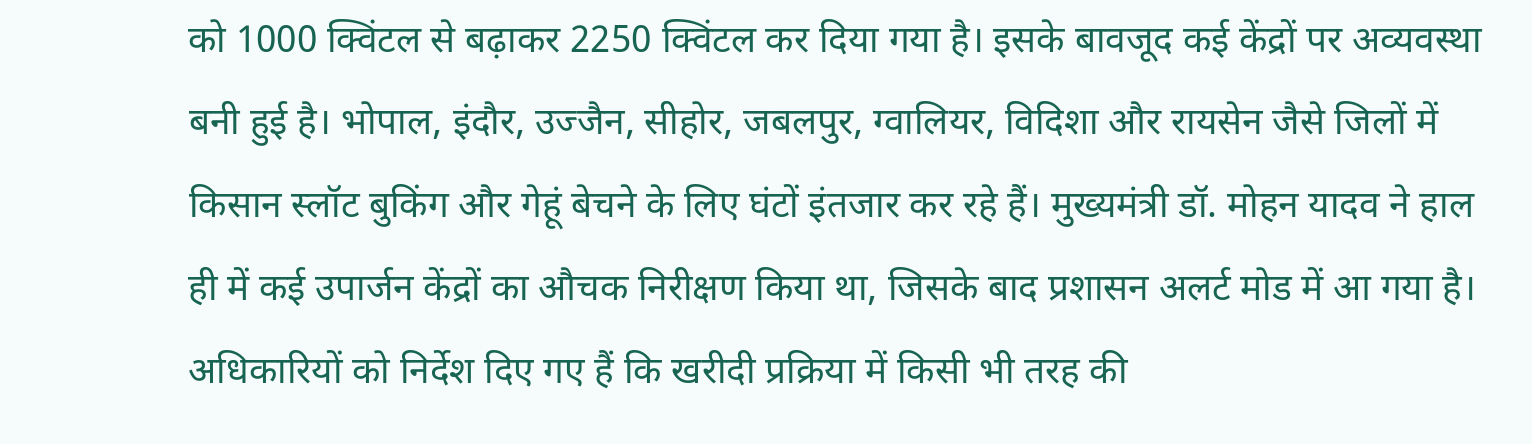को 1000 क्विंटल से बढ़ाकर 2250 क्विंटल कर दिया गया है। इसके बावजूद कई केंद्रों पर अव्यवस्था बनी हुई है। भोपाल, इंदौर, उज्जैन, सीहोर, जबलपुर, ग्वालियर, विदिशा और रायसेन जैसे जिलों में किसान स्लॉट बुकिंग और गेहूं बेचने के लिए घंटों इंतजार कर रहे हैं। मुख्यमंत्री डॉ. मोहन यादव ने हाल ही में कई उपार्जन केंद्रों का औचक निरीक्षण किया था, जिसके बाद प्रशासन अलर्ट मोड में आ गया है। अधिकारियों को निर्देश दिए गए हैं कि खरीदी प्रक्रिया में किसी भी तरह की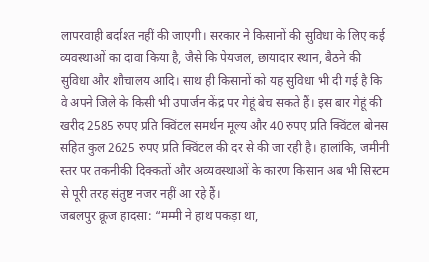लापरवाही बर्दाश्त नहीं की जाएगी। सरकार ने किसानों की सुविधा के लिए कई व्यवस्थाओं का दावा किया है, जैसे कि पेयजल, छायादार स्थान, बैठने की सुविधा और शौचालय आदि। साथ ही किसानों को यह सुविधा भी दी गई है कि वे अपने जिले के किसी भी उपार्जन केंद्र पर गेहूं बेच सकते हैं। इस बार गेहूं की खरीद 2585 रुपए प्रति क्विंटल समर्थन मूल्य और 40 रुपए प्रति क्विंटल बोनस सहित कुल 2625 रुपए प्रति क्विंटल की दर से की जा रही है। हालांकि, जमीनी स्तर पर तकनीकी दिक्कतों और अव्यवस्थाओं के कारण किसान अब भी सिस्टम से पूरी तरह संतुष्ट नजर नहीं आ रहे हैं।
जबलपुर क्रूज हादसा: “मम्मी ने हाथ पकड़ा था,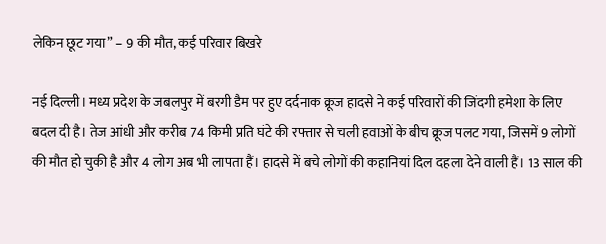लेकिन छूट गया” – 9 की मौत, कई परिवार बिखरे

नई दिल्ली। मध्य प्रदेश के जबलपुर में बरगी डैम पर हुए दर्दनाक क्रूज हादसे ने कई परिवारों की जिंदगी हमेशा के लिए बदल दी है। तेज आंधी और करीब 74 किमी प्रति घंटे की रफ्तार से चली हवाओं के बीच क्रूज पलट गया, जिसमें 9 लोगों की मौत हो चुकी है और 4 लोग अब भी लापता हैं। हादसे में बचे लोगों की कहानियां दिल दहला देने वाली हैं। 13 साल की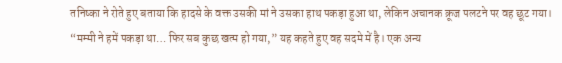तनिष्का ने रोते हुए बताया कि हादसे के वक्त उसकी मां ने उसका हाथ पकड़ा हुआ था, लेकिन अचानक क्रूज पलटने पर वह छूट गया। “मम्मी ने हमें पकड़ा था… फिर सब कुछ खत्म हो गया,” यह कहते हुए वह सदमे में है। एक अन्य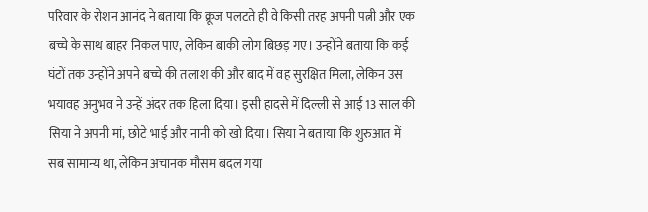परिवार के रोशन आनंद ने बताया कि क्रूज पलटते ही वे किसी तरह अपनी पत्नी और एक बच्चे के साथ बाहर निकल पाए, लेकिन बाकी लोग बिछड़ गए। उन्होंने बताया कि कई घंटों तक उन्होंने अपने बच्चे की तलाश की और बाद में वह सुरक्षित मिला, लेकिन उस भयावह अनुभव ने उन्हें अंदर तक हिला दिया। इसी हादसे में दिल्ली से आई 13 साल की सिया ने अपनी मां, छोटे भाई और नानी को खो दिया। सिया ने बताया कि शुरुआत में सब सामान्य था, लेकिन अचानक मौसम बदल गया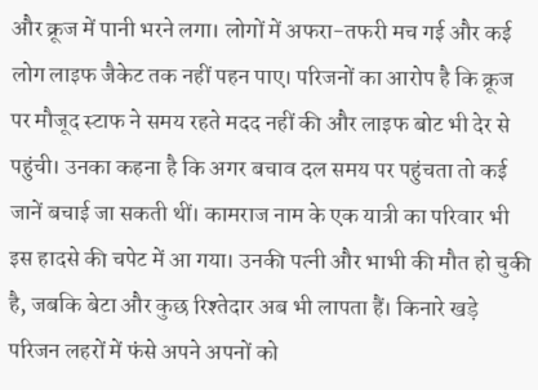और क्रूज में पानी भरने लगा। लोगों में अफरा-तफरी मच गई और कई लोग लाइफ जैकेट तक नहीं पहन पाए। परिजनों का आरोप है कि क्रूज पर मौजूद स्टाफ ने समय रहते मदद नहीं की और लाइफ बोट भी देर से पहुंची। उनका कहना है कि अगर बचाव दल समय पर पहुंचता तो कई जानें बचाई जा सकती थीं। कामराज नाम के एक यात्री का परिवार भी इस हादसे की चपेट में आ गया। उनकी पत्नी और भाभी की मौत हो चुकी है, जबकि बेटा और कुछ रिश्तेदार अब भी लापता हैं। किनारे खड़े परिजन लहरों में फंसे अपने अपनों को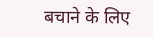बचाने के लिए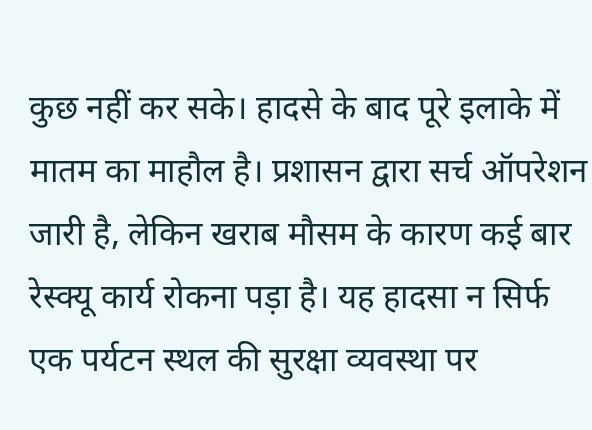कुछ नहीं कर सके। हादसे के बाद पूरे इलाके में मातम का माहौल है। प्रशासन द्वारा सर्च ऑपरेशन जारी है, लेकिन खराब मौसम के कारण कई बार रेस्क्यू कार्य रोकना पड़ा है। यह हादसा न सिर्फ एक पर्यटन स्थल की सुरक्षा व्यवस्था पर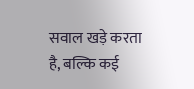सवाल खड़े करता है, बल्कि कई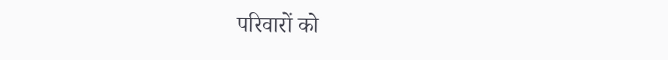परिवारों को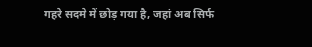गहरे सदमे में छोड़ गया है, जहां अब सिर्फ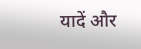यादें और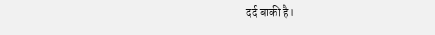दर्द बाकी है।